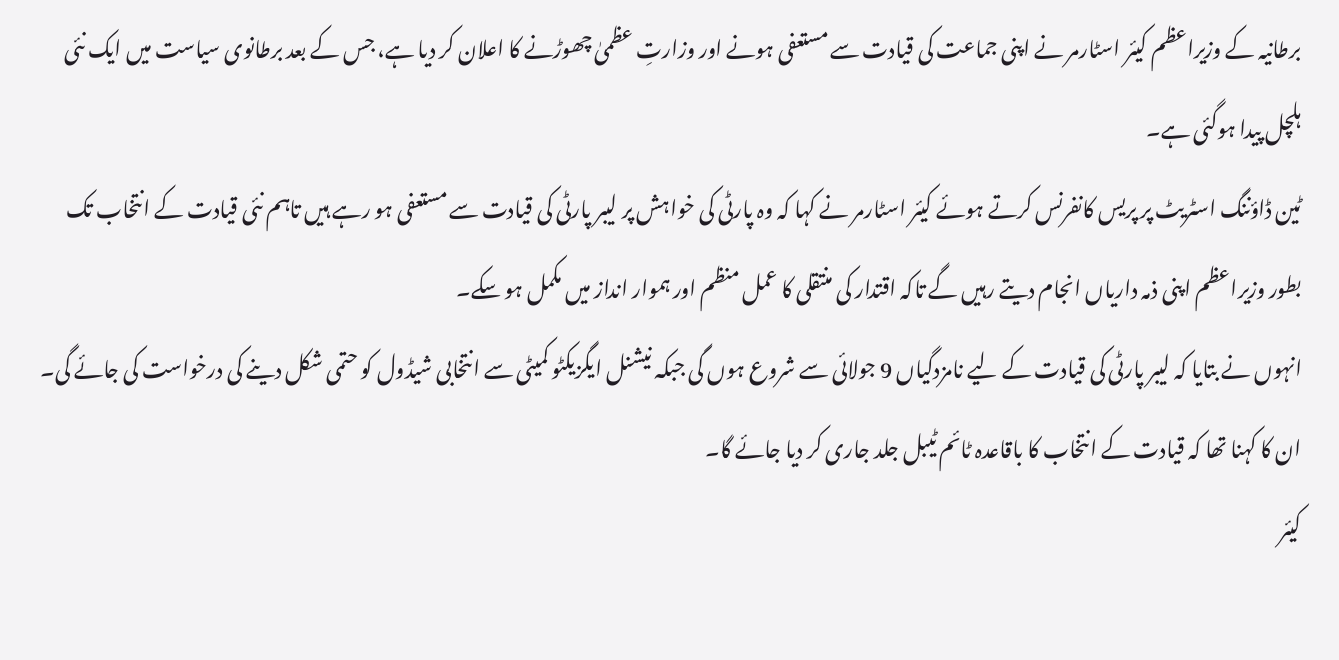برطانیہ کے وزیراعظم کیئر اسٹارمر نے اپنی جماعت کی قیادت سے مستعفی ہونے اور وزارتِ عظمیٰ چھوڑنے کا اعلان کر دیا ہے، جس کے بعد برطانوی سیاست میں ایک نئی ہلچل پیدا ہوگئی ہے۔
ٹین ڈاؤننگ اسٹریٹ پر پریس کانفرنس کرتے ہوئے کیئر اسٹارمر نے کہا کہ وہ پارٹی کی خواہش پر لیبر پارٹی کی قیادت سے مستعفی ہو رہے ہیں تاہم نئی قیادت کے انتخاب تک بطور وزیراعظم اپنی ذمہ داریاں انجام دیتے رہیں گے تاکہ اقتدار کی منتقلی کا عمل منظم اور ہموار انداز میں مکمل ہو سکے۔
انہوں نے بتایا کہ لیبر پارٹی کی قیادت کے لیے نامزدگیاں 9 جولائی سے شروع ہوں گی جبکہ نیشنل ایگزیکٹو کمیٹی سے انتخابی شیڈول کو حتمی شکل دینے کی درخواست کی جائے گی۔ ان کا کہنا تھا کہ قیادت کے انتخاب کا باقاعدہ ٹائم ٹیبل جلد جاری کر دیا جائے گا۔
کیئر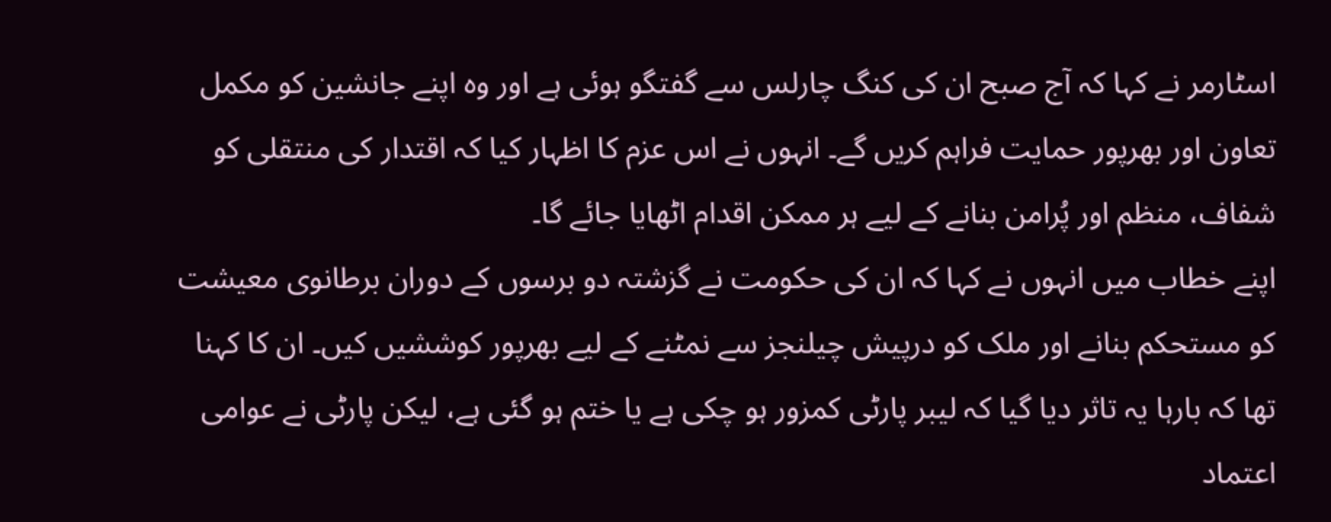اسٹارمر نے کہا کہ آج صبح ان کی کنگ چارلس سے گفتگو ہوئی ہے اور وہ اپنے جانشین کو مکمل تعاون اور بھرپور حمایت فراہم کریں گے۔ انہوں نے اس عزم کا اظہار کیا کہ اقتدار کی منتقلی کو شفاف، منظم اور پُرامن بنانے کے لیے ہر ممکن اقدام اٹھایا جائے گا۔
اپنے خطاب میں انہوں نے کہا کہ ان کی حکومت نے گزشتہ دو برسوں کے دوران برطانوی معیشت کو مستحکم بنانے اور ملک کو درپیش چیلنجز سے نمٹنے کے لیے بھرپور کوششیں کیں۔ ان کا کہنا تھا کہ بارہا یہ تاثر دیا گیا کہ لیبر پارٹی کمزور ہو چکی ہے یا ختم ہو گئی ہے، لیکن پارٹی نے عوامی اعتماد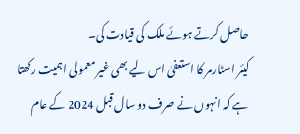حاصل کرتے ہوئے ملک کی قیادت کی۔
کیئر اسٹارمر کا استعفیٰ اس لیے بھی غیر معمولی اہمیت رکھتا ہے کہ انہوں نے صرف دو سال قبل 2024 کے عام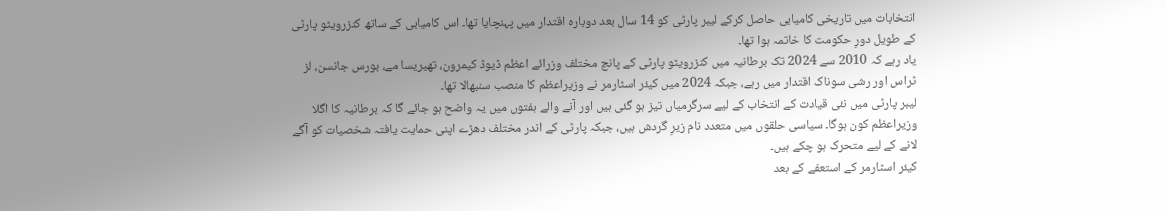انتخابات میں تاریخی کامیابی حاصل کرکے لیبر پارٹی کو 14 سال بعد دوبارہ اقتدار میں پہنچایا تھا۔ اس کامیابی کے ساتھ کنزرویٹو پارٹی کے طویل دورِ حکومت کا خاتمہ ہوا تھا۔
یاد رہے کہ 2010 سے 2024 تک برطانیہ میں کنزرویٹو پارٹی کے پانچ مختلف وزرائے اعظم ڈیوڈ کیمرون، تھیریسا مے، بورس جانسن، لز ٹراس اور رشی سوناک اقتدار میں رہے، جبکہ 2024 میں کیئر اسٹارمر نے وزیراعظم کا منصب سنبھالا تھا۔
لیبر پارٹی میں نئی قیادت کے انتخاب کے لیے سرگرمیاں تیز ہو گئی ہیں اور آنے والے ہفتوں میں یہ واضح ہو جائے گا کہ برطانیہ کا اگلا وزیراعظم کون ہوگا۔ سیاسی حلقوں میں متعدد نام زیرِ گردش ہیں، جبکہ پارٹی کے اندر مختلف دھڑے اپنی حمایت یافتہ شخصیات کو آگے لانے کے لیے متحرک ہو چکے ہیں۔
کیئر اسٹارمر کے استعفے کے بعد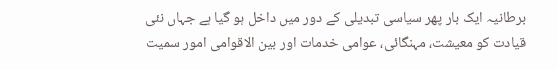برطانیہ ایک بار پھر سیاسی تبدیلی کے دور میں داخل ہو گیا ہے جہاں نئی قیادت کو معیشت، مہنگائی، عوامی خدمات اور بین الاقوامی امور سمیت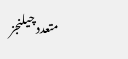متعدد چیلنجز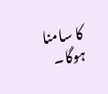کا سامنا ہوگا۔